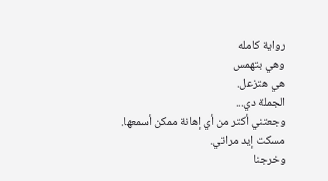رواية كامله
وهي بتهمس
هي هتزعل.
الجملة دي...
وجعتني أكتر من أي إهانة ممكن أسمعها.
مسكت إيد مراتي.
وخرجنا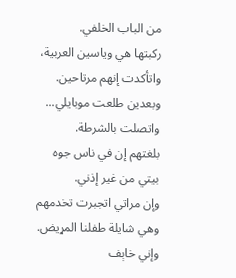من الباب الخلفي.
ركبتها هي وياسين العربية، واتأكدت إنهم مرتاحين.
وبعدين طلعت موبايلي...
واتصلت بالشرطة.
بلغتهم إن في ناس جوه بيتي من غير إذني.
وإن مراتي اتجبرت تخدمهم وهي شايلة طفلنا المړيض.
وإني خاېف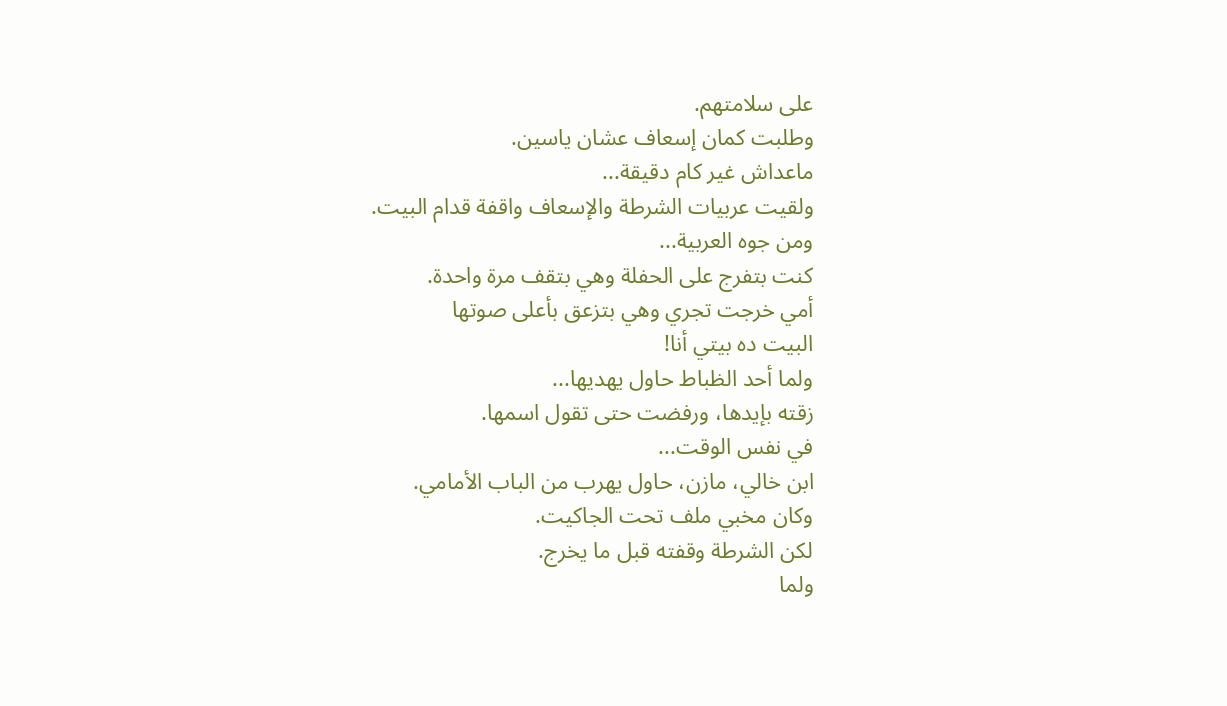على سلامتهم.
وطلبت كمان إسعاف عشان ياسين.
ماعداش غير كام دقيقة...
ولقيت عربيات الشرطة والإسعاف واقفة قدام البيت.
ومن جوه العربية...
كنت بتفرج على الحفلة وهي بتقف مرة واحدة.
أمي خرجت تجري وهي بتزعق بأعلى صوتها
البيت ده بيتي أنا!
ولما أحد الظباط حاول يهديها...
زقته بإيدها، ورفضت حتى تقول اسمها.
في نفس الوقت...
ابن خالي، مازن، حاول يهرب من الباب الأمامي.
وكان مخبي ملف تحت الجاكيت.
لكن الشرطة وقفته قبل ما يخرج.
ولما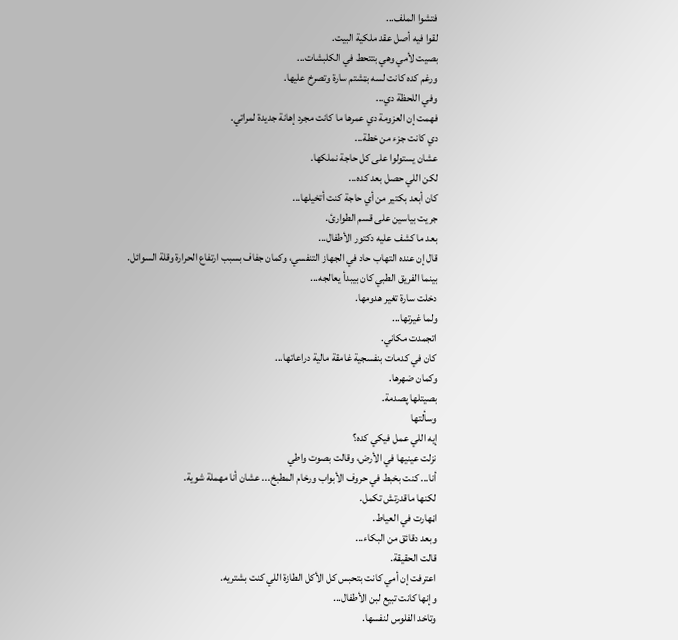فتشوا الملف...
لقوا فيه أصل عقد ملكية البيت.
بصيت لأمي وهي بتتحط في الكلبشات...
ورغم كده كانت لسه بټشتم سارة وتصرخ عليها.
وفي اللحظة دي...
فهمت إن العزومة دي عمرها ما كانت مجرد إهانة جديدة لمراتي.
دي كانت جزء من خطة...
عشان يستولوا على كل حاجة نملكها.
لكن اللي حصل بعد كده...
كان أبعد بكتير من أي حاجة كنت أتخيلها...
جريت بياسين على قسم الطوارئ.
بعد ما كشف عليه دكتور الأطفال...
قال إن عنده التهاب حاد في الجهاز التنفسي، وكمان جفاف بسبب ارتفاع الحرارة وقلة السوائل.
بينما الفريق الطبي كان بيبدأ يعالجه...
دخلت سارة تغير هدومها.
ولما غيرتها...
اتجمدت مكاني.
كان في كدمات بنفسجية غامقة مالية دراعاتها...
وكمان ضهرها.
بصيتلها پصدمة.
وسألتها
إيه اللي عمل فيكي كده؟
نزلت عينيها في الأرض، وقالت بصوت واطي
أنا... كنت بخبط في حروف الأبواب ورخام المطبخ... عشان أنا مهملة شوية.
لكنها ماقدرتش تكمل.
اڼهارت في العياط.
وبعد دقائق من البكاء...
قالت الحقيقة.
اعترفت إن أمي كانت بتحبس كل الأكل الطازة اللي كنت بشتريه.
وإنها كانت تبيع لبن الأطفال...
وتاخد الفلوس لنفسها.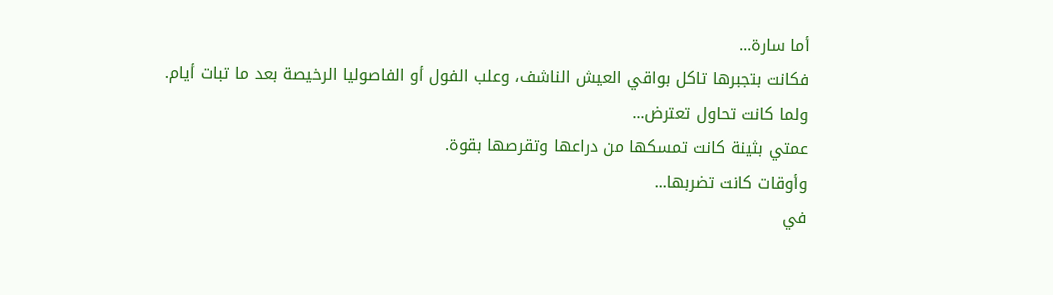أما سارة...
فكانت بتجبرها تاكل بواقي العيش الناشف، وعلب الفول أو الفاصوليا الرخيصة بعد ما تبات أيام.
ولما كانت تحاول تعترض...
عمتي بثينة كانت تمسكها من دراعها وتقرصها بقوة.
وأوقات كانت تضربها...
في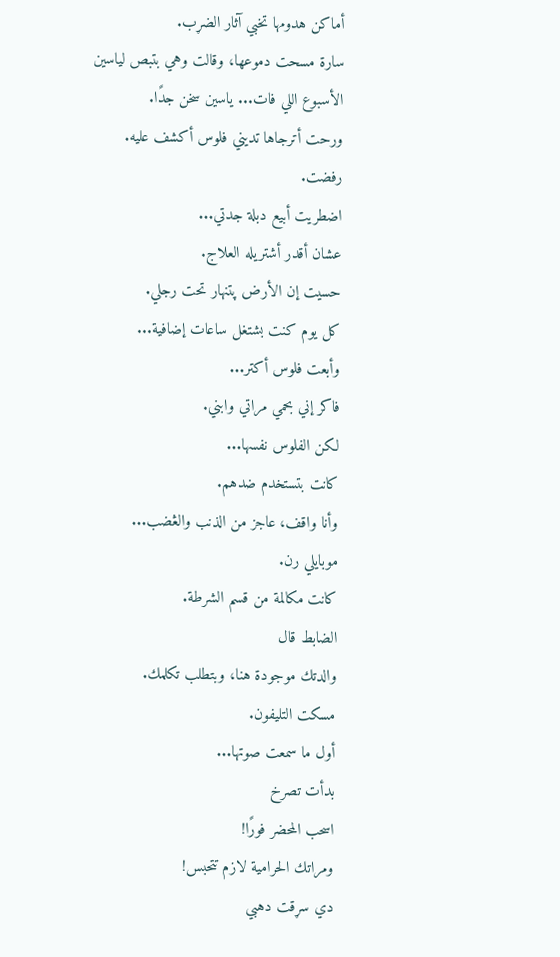أماكن هدومها تخبي آثار الضړب.
سارة مسحت دموعها، وقالت وهي بتبص لياسين
الأسبوع اللي فات... ياسين سخن جدًا.
ورحت أترجاها تديني فلوس أكشف عليه.
رفضت.
اضطريت أبيع دبلة جدتي...
عشان أقدر أشتريله العلاج.
حسيت إن الأرض پتنهار تحت رجلي.
كل يوم كنت بشتغل ساعات إضافية...
وأبعت فلوس أكتر...
فاكر إني بحمي مراتي وابني.
لكن الفلوس نفسها...
كانت بتستخدم ضدهم.
وأنا واقف، عاجز من الذنب والڠضب...
موبايلي رن.
كانت مكالمة من قسم الشرطة.
الضابط قال
والدتك موجودة هنا، وبتطلب تكلمك.
مسكت التليفون.
أول ما سمعت صوتها...
بدأت تصرخ
اسحب المحضر فورًا!
ومراتك الحرامية لازم تتحبس!
دي سړقت دهبي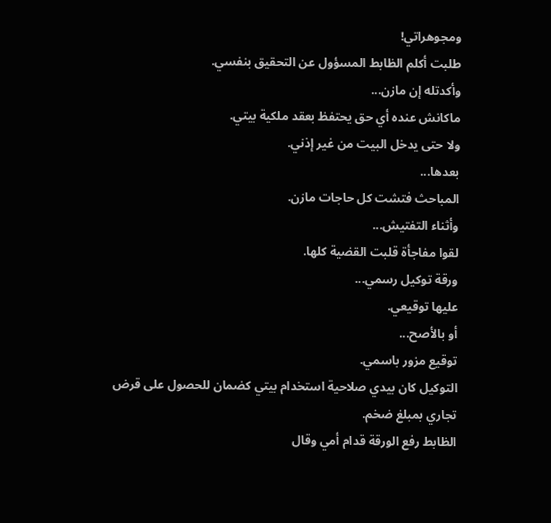ومجوهراتي!
طلبت أكلم الظابط المسؤول عن التحقيق بنفسي.
وأكدتله إن مازن...
ماكانش عنده أي حق يحتفظ بعقد ملكية بيتي.
ولا حتى يدخل البيت من غير إذني.
بعدها...
المباحث فتشت كل حاجات مازن.
وأثناء التفتيش...
لقوا مفاجأة قلبت القضية كلها.
ورقة توكيل رسمي...
عليها توقيعي.
أو بالأصح...
توقيع مزور باسمي.
التوكيل كان بيدي صلاحية استخدام بيتي كضمان للحصول على قرض تجاري بمبلغ ضخم.
الظابط رفع الورقة قدام أمي وقال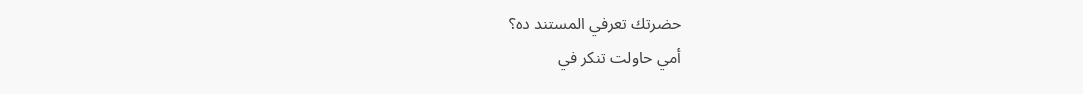حضرتك تعرفي المستند ده؟
أمي حاولت تنكر في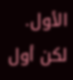الأول.
لكن أول